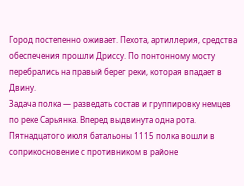Город постепенно оживает. Пехота, артиллерия, средства обеспечения прошли Дриссу. По понтонному мосту перебрались на правый берег реки, которая впадает в Двину.
Задача полка — разведать состав и группировку немцев по реке Сарьянка. Вперед выдвинута одна рота.
Пятнадцатого июля батальоны 1115 полка вошли в соприкосновение с противником в районе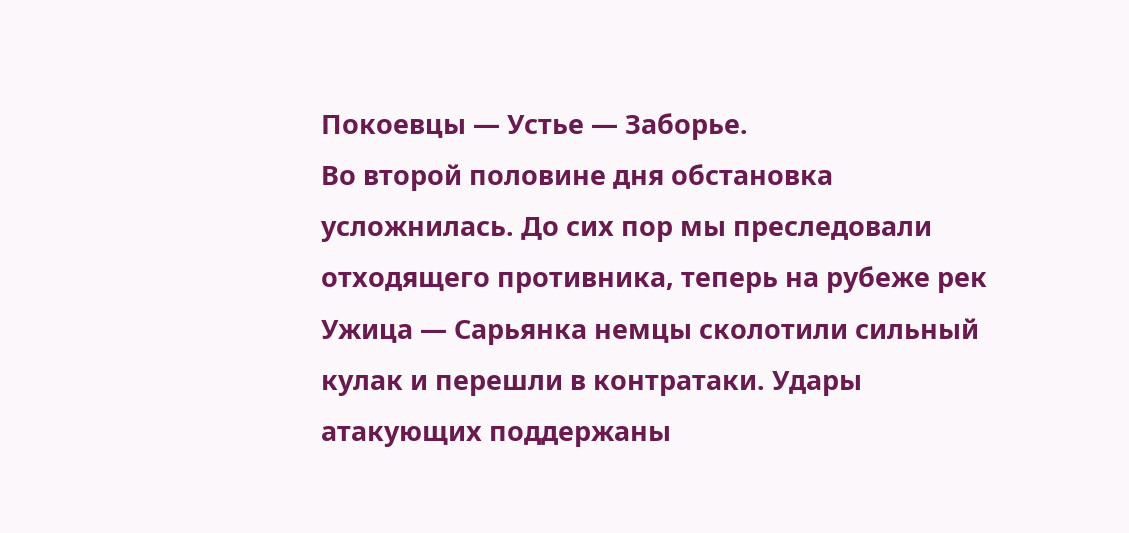Покоевцы — Устье — Заборье.
Во второй половине дня обстановка усложнилась. До сих пор мы преследовали отходящего противника, теперь на рубеже рек Ужица — Сарьянка немцы сколотили сильный кулак и перешли в контратаки. Удары атакующих поддержаны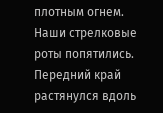плотным огнем.
Наши стрелковые роты попятились. Передний край растянулся вдоль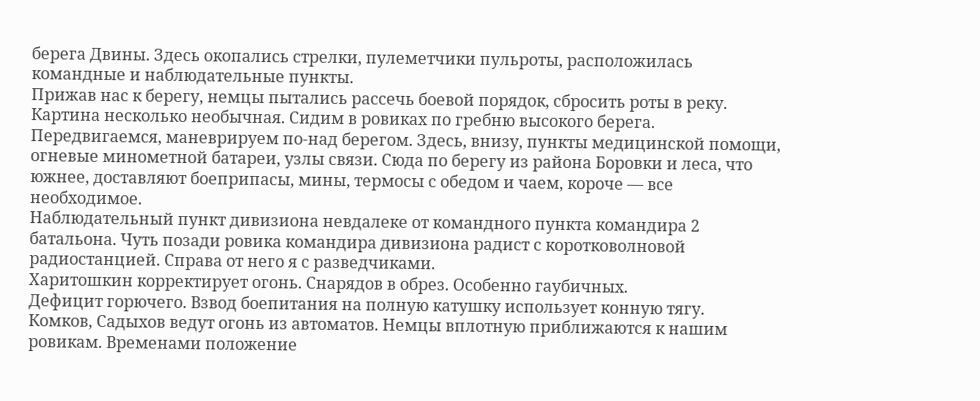берега Двины. Здесь окопались стрелки, пулеметчики пульроты, расположилась командные и наблюдательные пункты.
Прижав нас к берегу, немцы пытались рассечь боевой порядок, сбросить роты в реку.
Картина несколько необычная. Сидим в ровиках по гребню высокого берега. Передвигаемся, маневрируем по-над берегом. Здесь, внизу, пункты медицинской помощи, огневые минометной батареи, узлы связи. Сюда по берегу из района Боровки и леса, что южнее, доставляют боеприпасы, мины, термосы с обедом и чаем, короче — все необходимое.
Наблюдательный пункт дивизиона невдалеке от командного пункта командира 2 батальона. Чуть позади ровика командира дивизиона радист с коротковолновой радиостанцией. Справа от него я с разведчиками.
Харитошкин корректирует огонь. Снарядов в обрез. Особенно гаубичных.
Дефицит горючего. Взвод боепитания на полную катушку использует конную тягу.
Комков, Садыхов ведут огонь из автоматов. Немцы вплотную приближаются к нашим ровикам. Временами положение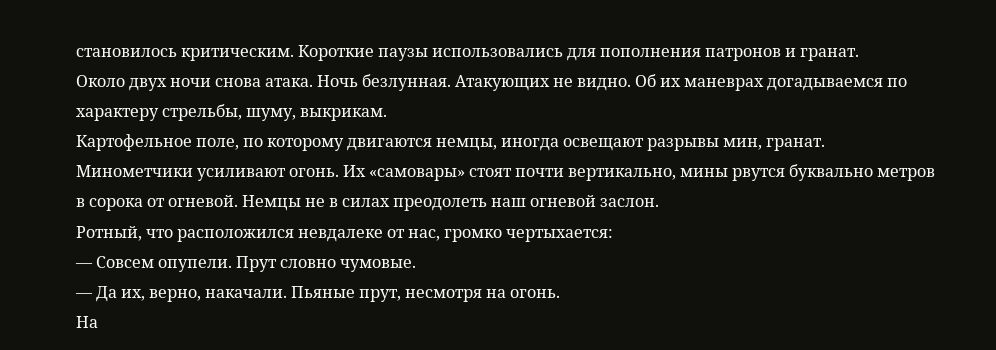становилось критическим. Короткие паузы использовались для пополнения патронов и гранат.
Около двух ночи снова атака. Ночь безлунная. Атакующих не видно. Об их маневрах догадываемся по характеру стрельбы, шуму, выкрикам.
Картофельное поле, по которому двигаются немцы, иногда освещают разрывы мин, гранат. Минометчики усиливают огонь. Их «самовары» стоят почти вертикально, мины рвутся буквально метров в сорока от огневой. Немцы не в силах преодолеть наш огневой заслон.
Ротный, что расположился невдалеке от нас, громко чертыхается:
— Совсем опупели. Прут словно чумовые.
— Да их, верно, накачали. Пьяные прут, несмотря на огонь.
На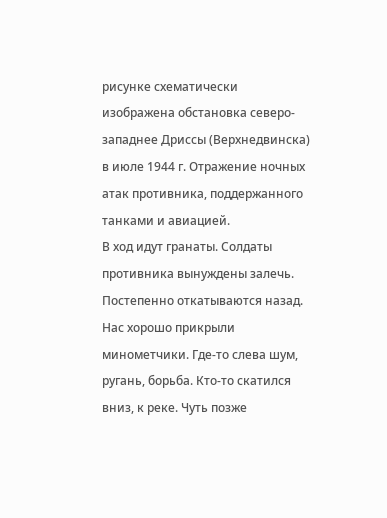рисунке схематически изображена обстановка северо-западнее Дриссы (Верхнедвинска) в июле 1944 г. Отражение ночных атак противника, поддержанного танками и авиацией.
В ход идут гранаты. Солдаты противника вынуждены залечь. Постепенно откатываются назад.
Нас хорошо прикрыли минометчики. Где-то слева шум, ругань, борьба. Кто-то скатился вниз, к реке. Чуть позже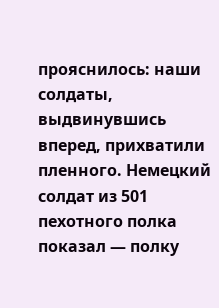прояснилось: наши солдаты, выдвинувшись вперед, прихватили пленного. Немецкий солдат из 501 пехотного полка показал — полку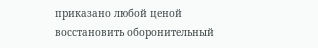приказано любой ценой восстановить оборонительный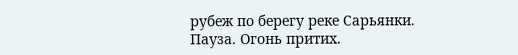рубеж по берегу реке Сарьянки.
Пауза. Огонь притих.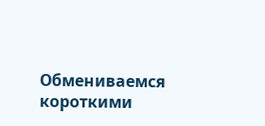Обмениваемся короткими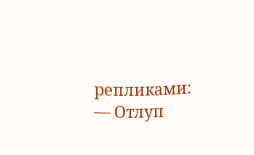репликами:
— Отлуп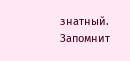знатный. Запомнит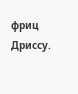фриц Дриссу.